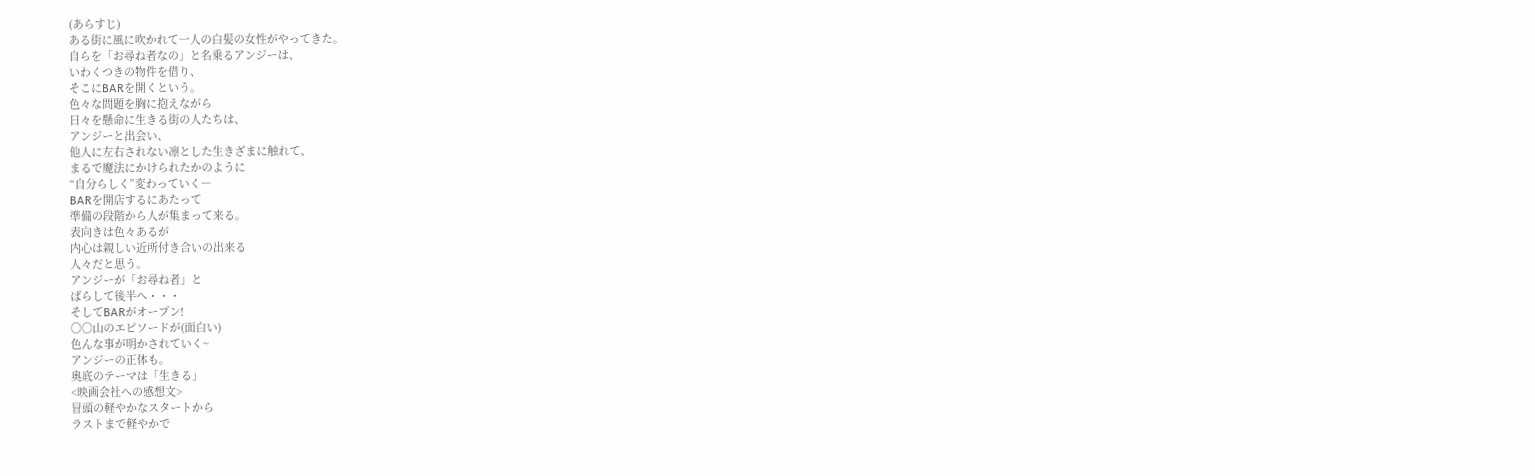(あらすじ)
ある街に風に吹かれて一人の白髪の女性がやってきた。
自らを「お尋ね者なの」と名乗るアンジーは、
いわくつきの物件を借り、
そこにBARを開くという。
色々な問題を胸に抱えながら
日々を懸命に生きる街の人たちは、
アンジーと出会い、
他人に左右されない凛とした生きざまに触れて、
まるで魔法にかけられたかのように
“自分らしく”変わっていく―
BARを開店するにあたって
準備の段階から人が集まって来る。
表向きは色々あるが
内心は親しい近所付き合いの出来る
人々だと思う。
アンジーが「お尋ね者」と
ばらして後半へ・・・
そしてBARがオープン!
〇〇山のエピソードが(面白い)
色んな事が明かされていく~
アンジーの正体も。
奥底のテーマは「生きる」
<映画会社への感想文>
冒頭の軽やかなスタートから
ラストまで軽やかで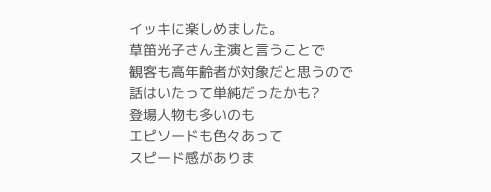イッキに楽しめました。
草笛光子さん主演と言うことで
観客も高年齢者が対象だと思うので
話はいたって単純だったかも?
登場人物も多いのも
エピソードも色々あって
スピード感がありま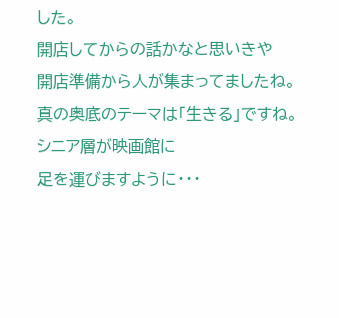した。
開店してからの話かなと思いきや
開店準備から人が集まってましたね。
真の奥底のテーマは「生きる」ですね。
シニア層が映画館に
足を運びますように・・・